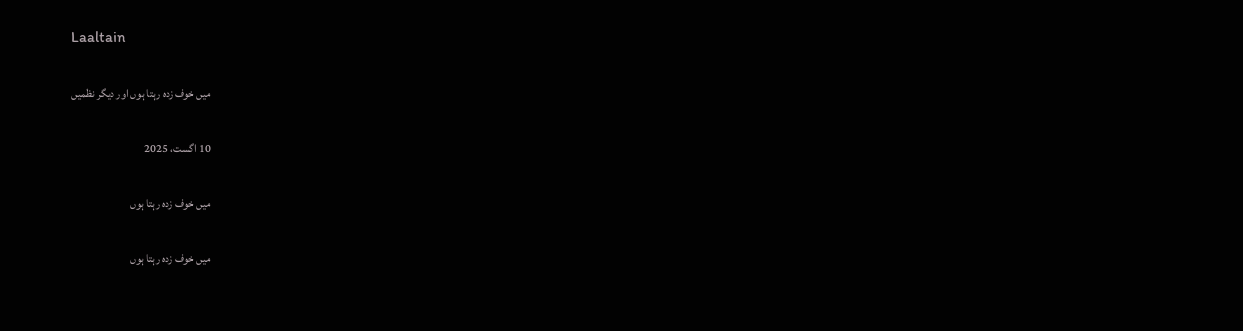Laaltain

میں خوف زدہ رہتا ہوں اور دیگر نظمیں

10 اگست، 2025

میں خوف زدہ رہتا ہوں

میں خوف زدہ رہتا ہوں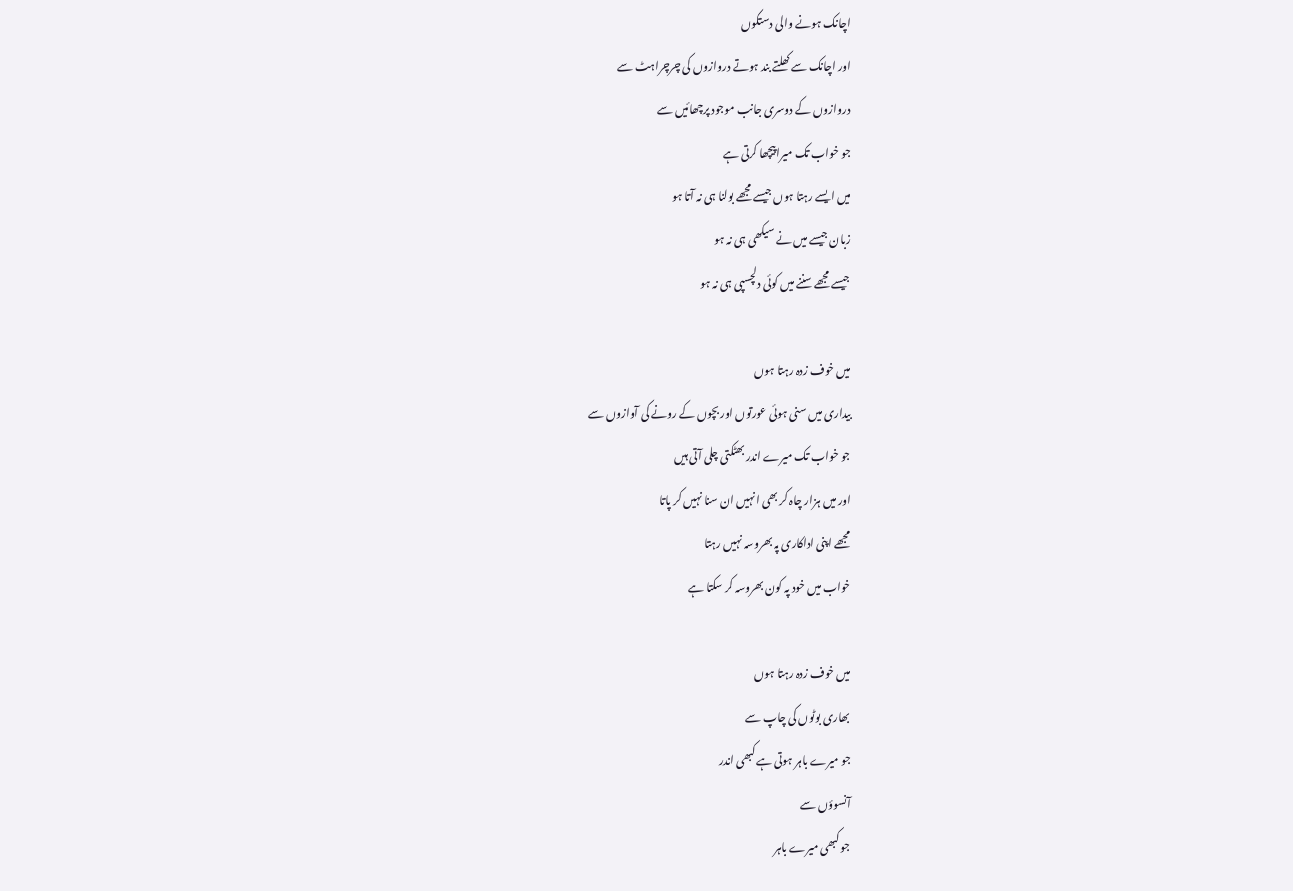اچانک ہونے والی دستکوں
اور اچانک سے کھلتے بند ہوتے دروازوں کی چرچراہٹ سے
دروازوں کے دوسری جانب موجود پرچھائیں سے
جو خواب تک میرا پیچھا کرتی ہے
میں ایسے رہتا ہوں جیسے مجھے بولنا ہی نہ آتا ہو
زبان جیسے میں نے سیکھی ہی نہ ہو
جیسے مجھے سننے میں کوئی دلچسپی ہی نہ ہو

میں خوف زدہ رہتا ہوں
بیداری میں سنی ہوئی عورتوں اور بچوں کے رونے کی آوازوں سے
جو خواب تک میرے اندر بھٹکتی چلی آتی ہیں
اور میں ہزار چاہ کر بھی انہیں ان سنا نہیں کر پاتا
مجھے اپنی اداکاری پہ بھروسہ نہیں رہتا
خواب میں خود پہ کون بھروسہ کر سکتا ہے

میں خوف زدہ رہتا ہوں
بھاری بوٹوں کی چاپ سے
جو میرے باہر ہوتی ہے کبھی اندر
آنسوؤں سے
جو کبھی میرے باہر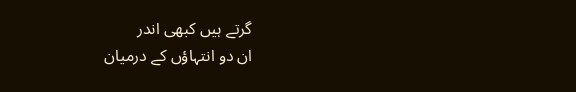گرتے ہیں کبھی اندر
ان دو انتہاؤں کے درمیان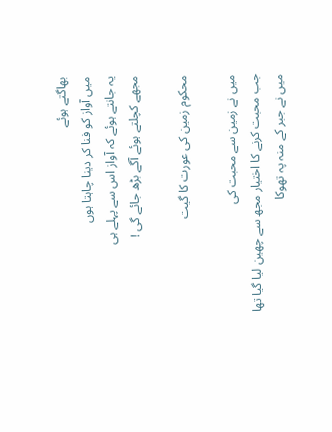بھاگتے ہوئے
میں آواز کو فنا کر دینا چاہتا ہوں
یہ جانتے ہوئے کہ آواز اس سے پہلے ہی
مجھے کچلتے ہوئے آگے بڑھ جائے گی !

محکوم زمین کی عورت کا گیت

میں نے زمین سے محبت کی
جب محبت کرنے کا اختیار مجھ سے چھین لیا گیا تھا
میں نے جبر کے منہ پہ تھوکا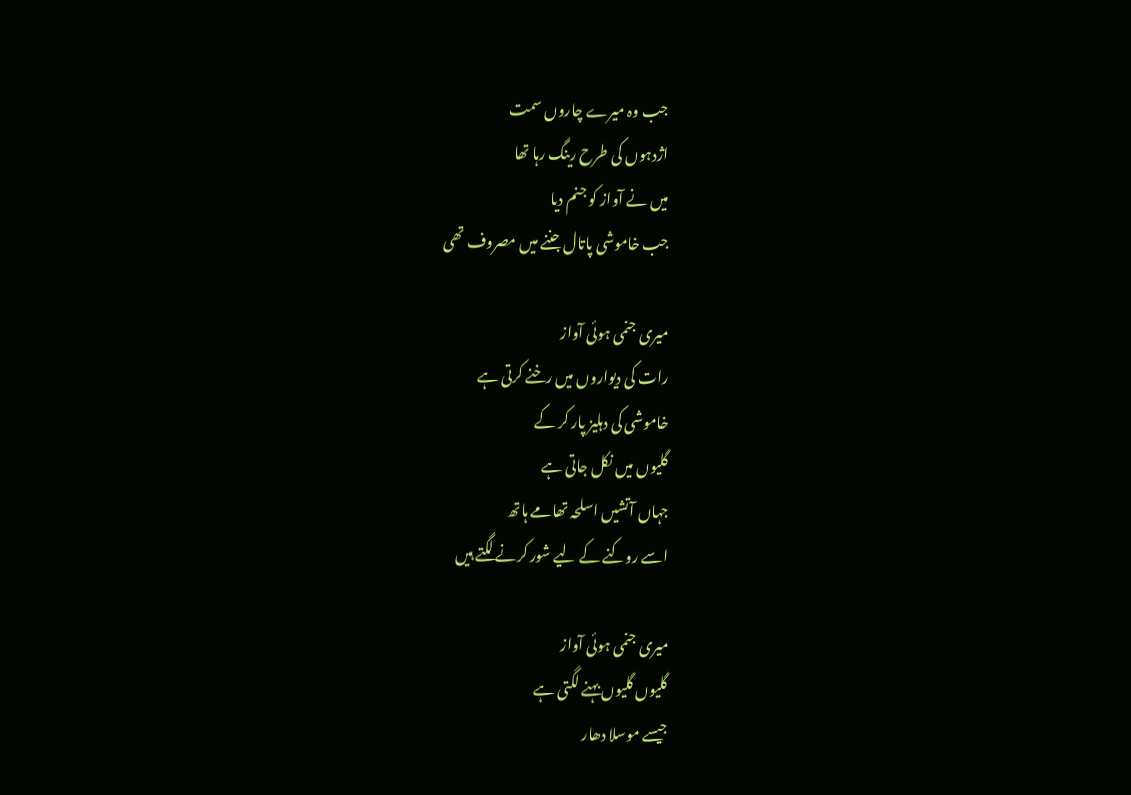جب وہ میرے چاروں سمت
اژدہوں کی طرح رینگ رہا تھا
میں نے آواز کو جنم دیا
جب خاموشی پاتال جننے میں مصروف تھی

میری جنمی ہوئی آواز
رات کی دیواروں میں رخنے کرتی ہے
خاموشی کی دہلیز پار کر کے
گلیوں میں نکل جاتی ہے
جہاں آتشیں اسلحہ تھامے ہاتھ
اسے روکنے کے لیے شور کرنے لگتے ہیں

میری جنمی ہوئی آواز
گلیوں گلیوں بہنے لگتی ہے
جیسے موسلا دھار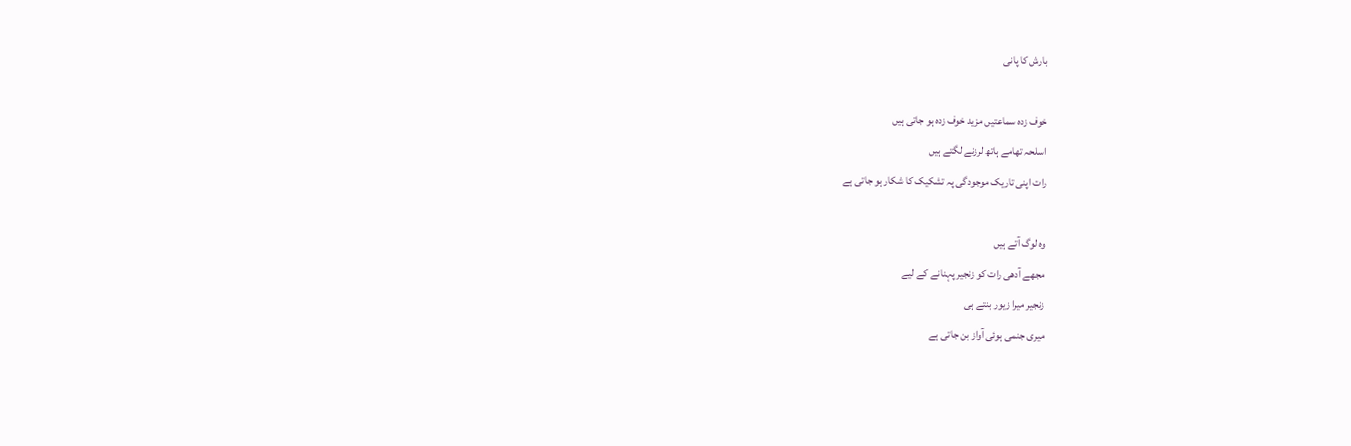بارش کا پانی

خوف زدہ سماعتیں مزید خوف زدہ ہو جاتی ہیں
اسلحہ تھامے ہاتھ لرزنے لگتے ہیں
رات اپنی تاریک موجودگی پہ تشکیک کا شکار ہو جاتی ہے

وہ لوگ آتے ہیں
مجھے آدھی رات کو زنجیر پہنانے کے لیے
زنجیر میرا زیور بنتے ہی
میری جنمی ہوئی آواز بن جاتی ہے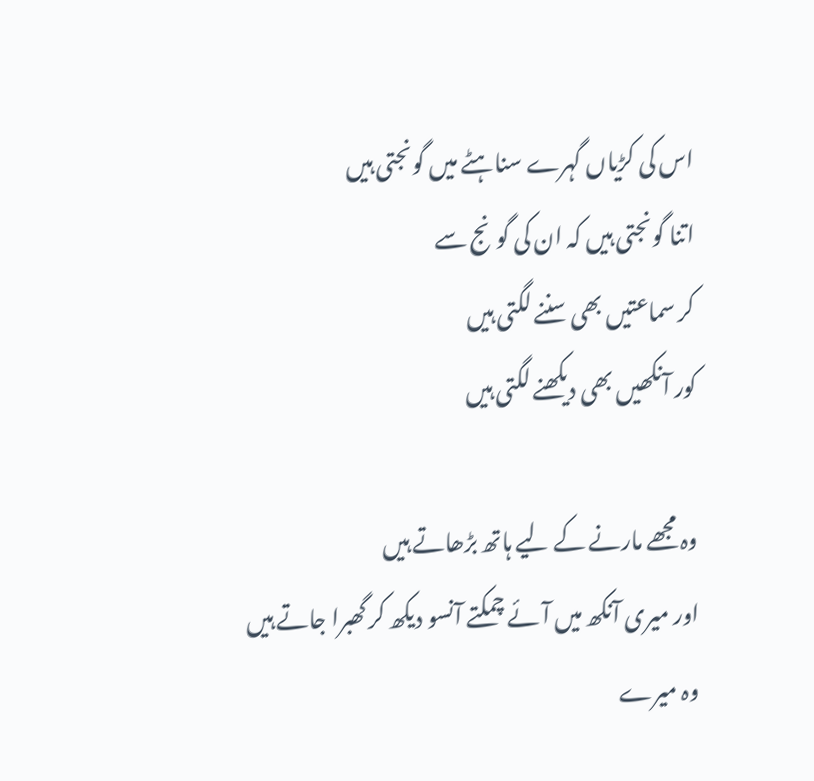اس کی کڑیاں گہرے سناہٹے میں گونجتی ہیں
اتنا گونجتی ہیں کہ ان کی گونج سے
کر سماعتیں بھی سننے لگتی ہیں
کور آنکھیں بھی دیکھنے لگتی ہیں

وہ مجھے مارنے کے لیے ہاتھ بڑھاتے ہیں
اور میری آنکھ میں آئے چمکتے آنسو دیکھ کر گھبرا جاتے ہیں
وہ میرے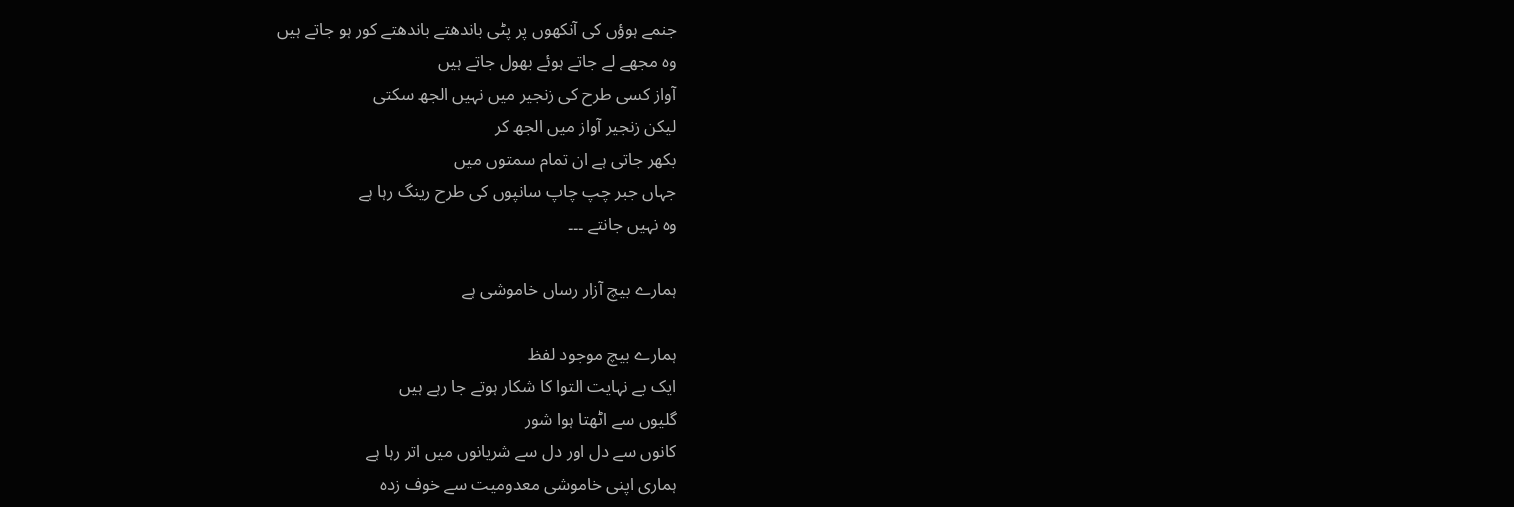جنمے ہوؤں کی آنکھوں پر پٹی باندھتے باندھتے کور ہو جاتے ہیں
وہ مجھے لے جاتے ہوئے بھول جاتے ہیں
آواز کسی طرح کی زنجیر میں نہیں الجھ سکتی
لیکن زنجیر آواز میں الجھ کر
بکھر جاتی ہے ان تمام سمتوں میں
جہاں جبر چپ چاپ سانپوں کی طرح رینگ رہا ہے
وہ نہیں جانتے ۔۔۔

ہمارے بیچ آزار رساں خاموشی ہے

ہمارے بیچ موجود لفظ
ایک بے نہایت التوا کا شکار ہوتے جا رہے ہیں
گلیوں سے اٹھتا ہوا شور
کانوں سے دل اور دل سے شریانوں میں اتر رہا ہے
ہماری اپنی خاموشی معدومیت سے خوف زدہ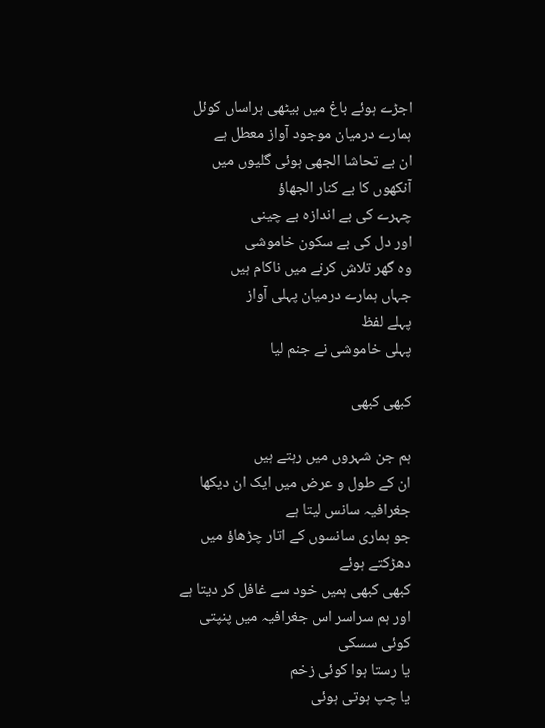اجڑے ہوئے باغ میں بیٹھی ہراساں کوئل
ہمارے درمیان موجود آواز معطل ہے
ان بے تحاشا الجھی ہوئی گلیوں میں
آنکھوں کا بے کنار الجھاؤ
چہرے کی بے اندازہ بے چینی
اور دل کی بے سکون خاموشی
وہ گھر تلاش کرنے میں ناکام ہیں
جہاں ہمارے درمیان پہلی آواز
پہلے لفظ
پہلی خاموشی نے جنم لیا

کبھی کبھی

ہم جن شہروں میں رہتے ہیں
ان کے طول و عرض میں ایک ان دیکھا جغرافیہ سانس لیتا ہے
جو ہماری سانسوں کے اتار چڑھاؤ میں دھڑکتے ہوئے
کبھی کبھی ہمیں خود سے غافل کر دیتا ہے
اور ہم سراسر اس جغرافیہ میں پنپتی کوئی سسکی
یا رستا ہوا کوئی زخم
یا چپ ہوتی ہوئی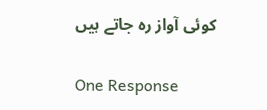کوئی آواز رہ جاتے ہیں

One Response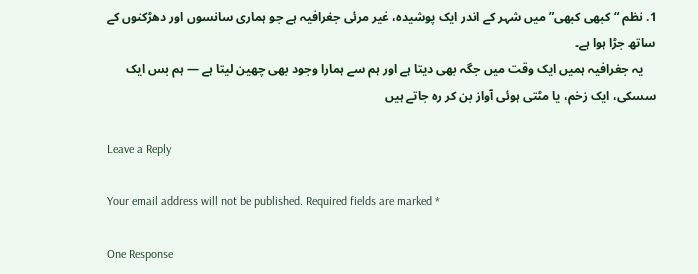1. نظم “کبھی کبھی” میں شہر کے اندر ایک پوشیدہ، غیر مرئی جغرافیہ ہے جو ہماری سانسوں اور دھڑکنوں کے ساتھ جڑا ہوا ہے۔
    یہ جغرافیہ ہمیں ایک وقت میں جگہ بھی دیتا ہے اور ہم سے ہمارا وجود بھی چھین لیتا ہے — ہم بس ایک سسکی، ایک زخم، یا مٹتی ہوئی آواز بن کر رہ جاتے ہیں

Leave a Reply

Your email address will not be published. Required fields are marked *

One Response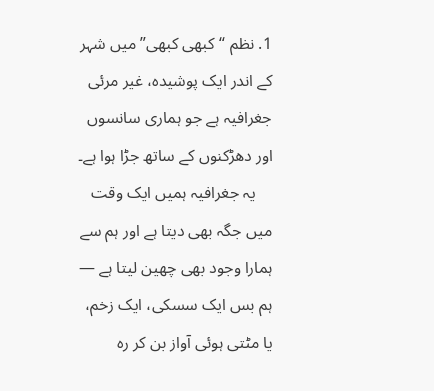1. نظم “کبھی کبھی” میں شہر کے اندر ایک پوشیدہ، غیر مرئی جغرافیہ ہے جو ہماری سانسوں اور دھڑکنوں کے ساتھ جڑا ہوا ہے۔
    یہ جغرافیہ ہمیں ایک وقت میں جگہ بھی دیتا ہے اور ہم سے ہمارا وجود بھی چھین لیتا ہے — ہم بس ایک سسکی، ایک زخم، یا مٹتی ہوئی آواز بن کر رہ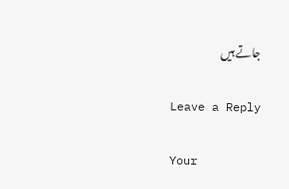جاتے ہیں

Leave a Reply

Your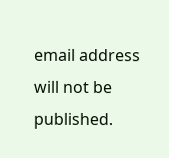email address will not be published.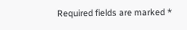Required fields are marked *